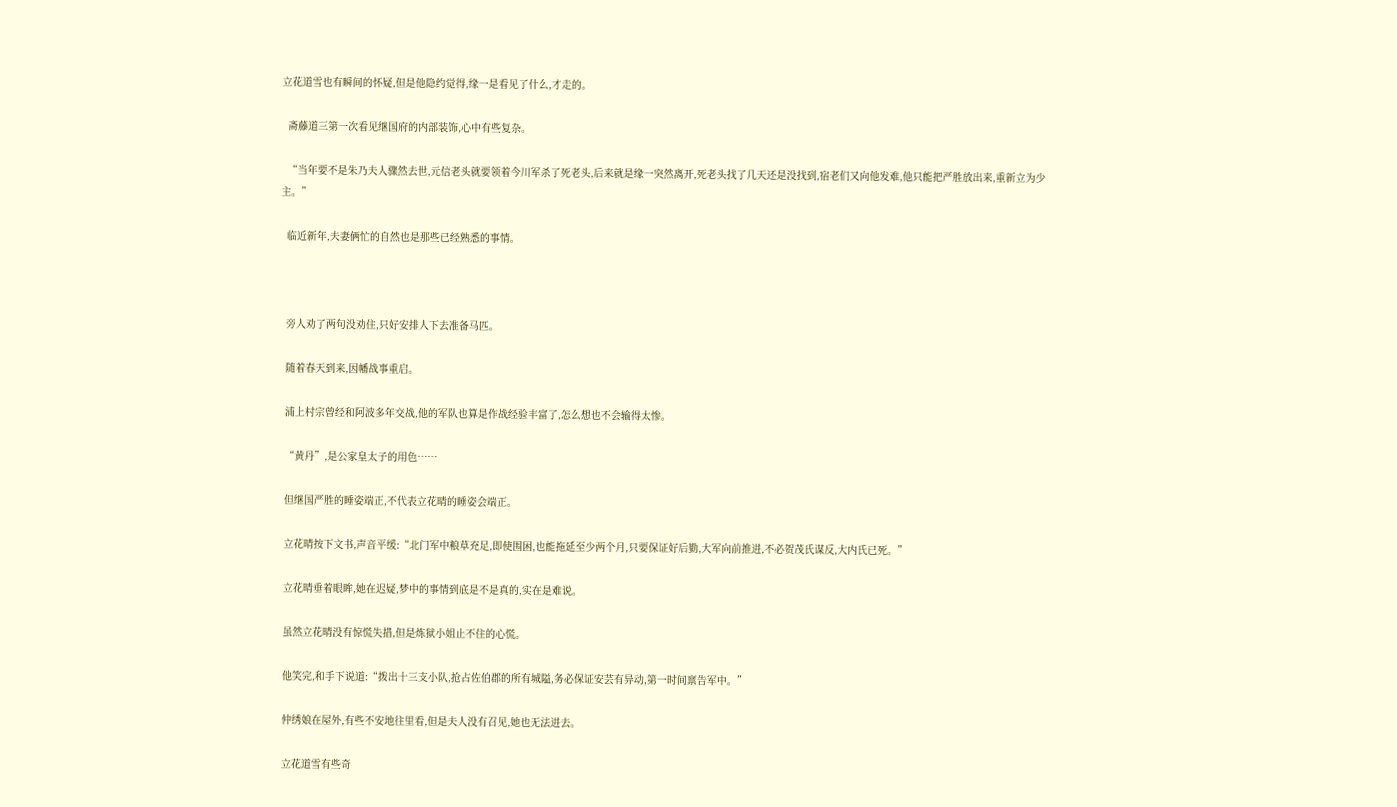立花道雪也有瞬间的怀疑,但是他隐约觉得,缘一是看见了什么,才走的。

  斋藤道三第一次看见继国府的内部装饰,心中有些复杂。

  “当年要不是朱乃夫人骤然去世,元信老头就要领着今川军杀了死老头,后来就是缘一突然离开,死老头找了几天还是没找到,宿老们又向他发难,他只能把严胜放出来,重新立为少主。”

  临近新年,夫妻俩忙的自然也是那些已经熟悉的事情。



  旁人劝了两句没劝住,只好安排人下去准备马匹。

  随着春天到来,因幡战事重启。

  浦上村宗曾经和阿波多年交战,他的军队也算是作战经验丰富了,怎么想也不会输得太惨。

  “黄丹”,是公家皇太子的用色……

  但继国严胜的睡姿端正,不代表立花晴的睡姿会端正。

  立花晴按下文书,声音平缓:“北门军中粮草充足,即使围困,也能拖延至少两个月,只要保证好后勤,大军向前推进,不必贺茂氏谋反,大内氏已死。”

  立花晴垂着眼眸,她在迟疑,梦中的事情到底是不是真的,实在是难说。

  虽然立花晴没有惊慌失措,但是炼狱小姐止不住的心慌。

  他笑完,和手下说道:“拨出十三支小队,抢占佐伯郡的所有城隘,务必保证安芸有异动,第一时间禀告军中。”

  仲绣娘在屋外,有些不安地往里看,但是夫人没有召见,她也无法进去。

  立花道雪有些奇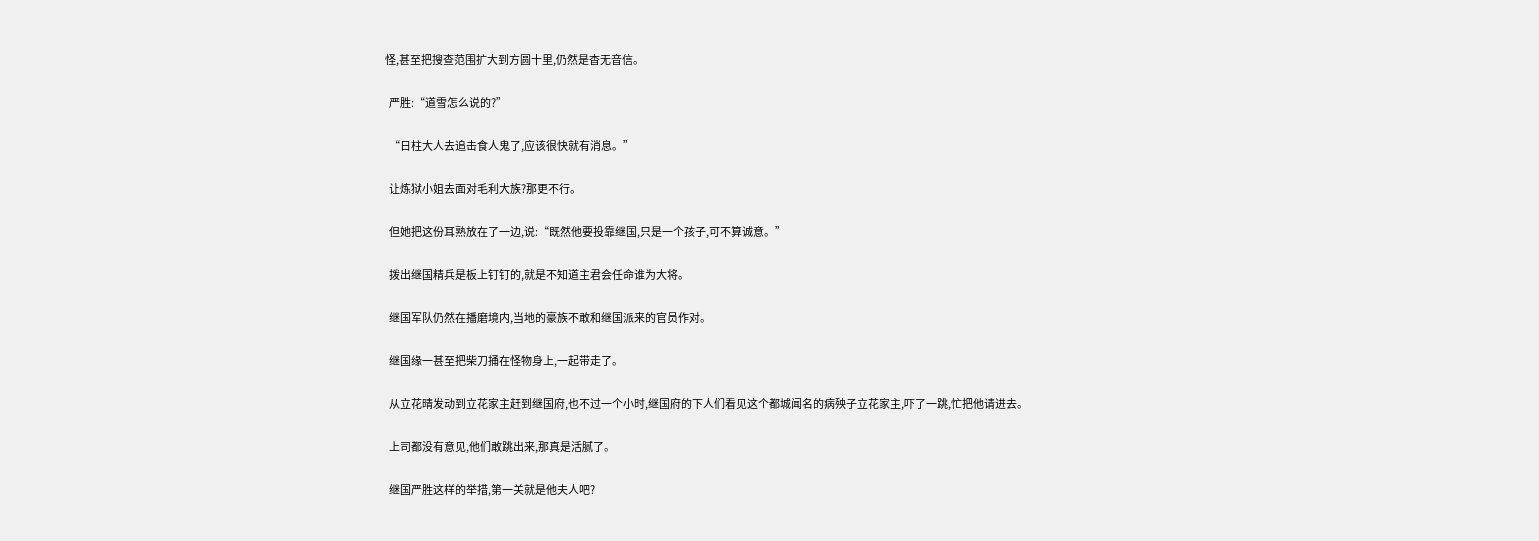怪,甚至把搜查范围扩大到方圆十里,仍然是杳无音信。

  严胜:“道雪怎么说的?”

  “日柱大人去追击食人鬼了,应该很快就有消息。”

  让炼狱小姐去面对毛利大族?那更不行。

  但她把这份耳熟放在了一边,说:“既然他要投靠继国,只是一个孩子,可不算诚意。”

  拨出继国精兵是板上钉钉的,就是不知道主君会任命谁为大将。

  继国军队仍然在播磨境内,当地的豪族不敢和继国派来的官员作对。

  继国缘一甚至把柴刀捅在怪物身上,一起带走了。

  从立花晴发动到立花家主赶到继国府,也不过一个小时,继国府的下人们看见这个都城闻名的病殃子立花家主,吓了一跳,忙把他请进去。

  上司都没有意见,他们敢跳出来,那真是活腻了。

  继国严胜这样的举措,第一关就是他夫人吧?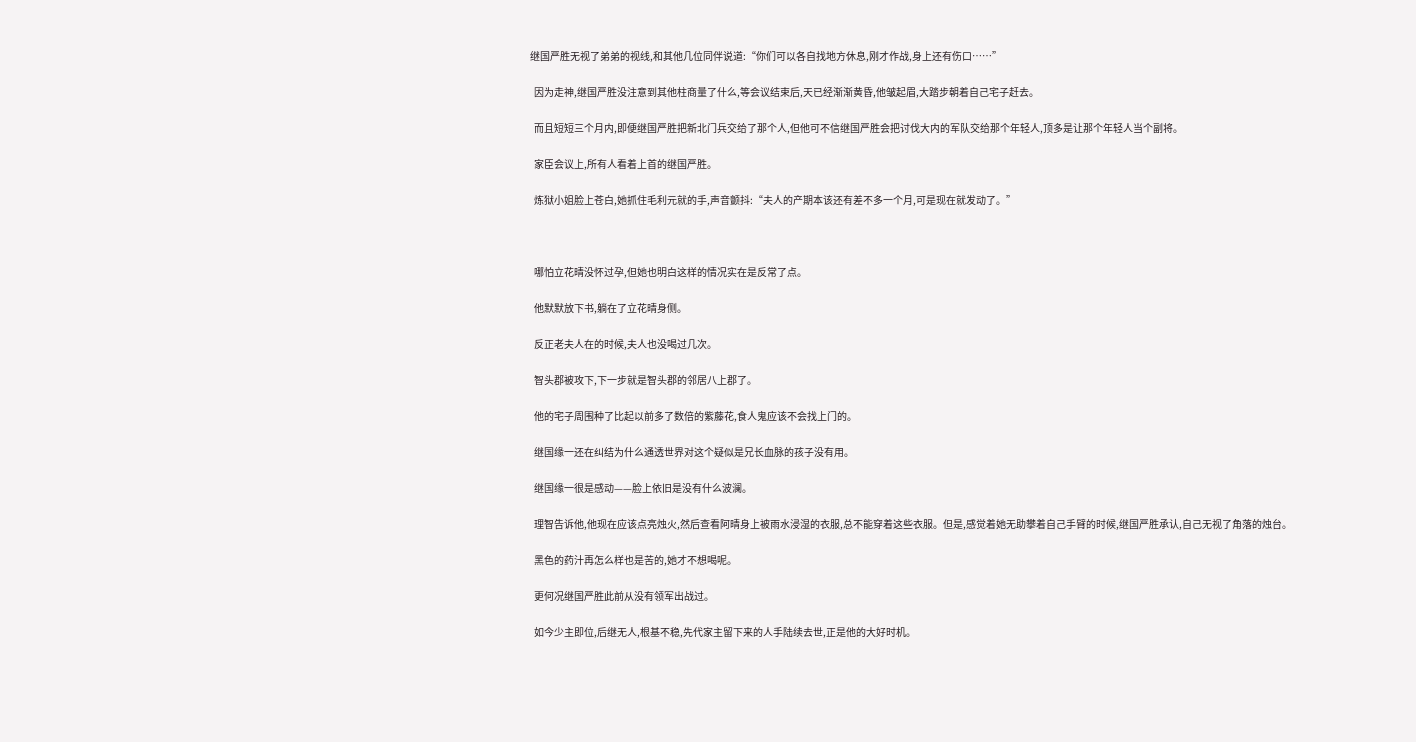继国严胜无视了弟弟的视线,和其他几位同伴说道:“你们可以各自找地方休息,刚才作战,身上还有伤口……”

  因为走神,继国严胜没注意到其他柱商量了什么,等会议结束后,天已经渐渐黄昏,他皱起眉,大踏步朝着自己宅子赶去。

  而且短短三个月内,即便继国严胜把新北门兵交给了那个人,但他可不信继国严胜会把讨伐大内的军队交给那个年轻人,顶多是让那个年轻人当个副将。

  家臣会议上,所有人看着上首的继国严胜。

  炼狱小姐脸上苍白,她抓住毛利元就的手,声音颤抖:“夫人的产期本该还有差不多一个月,可是现在就发动了。”



  哪怕立花晴没怀过孕,但她也明白这样的情况实在是反常了点。

  他默默放下书,躺在了立花晴身侧。

  反正老夫人在的时候,夫人也没喝过几次。

  智头郡被攻下,下一步就是智头郡的邻居八上郡了。

  他的宅子周围种了比起以前多了数倍的紫藤花,食人鬼应该不会找上门的。

  继国缘一还在纠结为什么通透世界对这个疑似是兄长血脉的孩子没有用。

  继国缘一很是感动——脸上依旧是没有什么波澜。

  理智告诉他,他现在应该点亮烛火,然后查看阿晴身上被雨水浸湿的衣服,总不能穿着这些衣服。但是,感觉着她无助攀着自己手臂的时候,继国严胜承认,自己无视了角落的烛台。

  黑色的药汁再怎么样也是苦的,她才不想喝呢。

  更何况继国严胜此前从没有领军出战过。

  如今少主即位,后继无人,根基不稳,先代家主留下来的人手陆续去世,正是他的大好时机。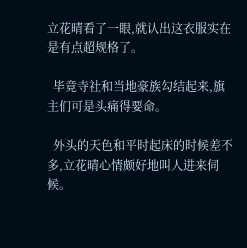立花晴看了一眼,就认出这衣服实在是有点超规格了。

  毕竟寺社和当地豪族勾结起来,旗主们可是头痛得要命。

  外头的天色和平时起床的时候差不多,立花晴心情颇好地叫人进来伺候。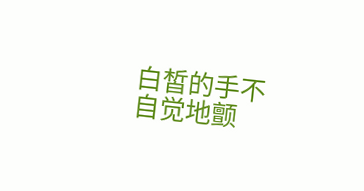白皙的手不自觉地颤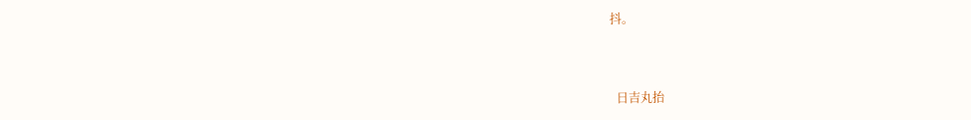抖。



  日吉丸抬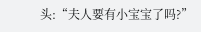头:“夫人要有小宝宝了吗?”